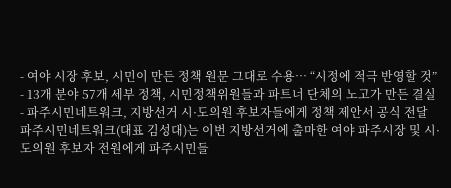- 여야 시장 후보, 시민이 만든 정책 원문 그대로 수용… “시정에 적극 반영할 것”
- 13개 분야 57개 세부 정책, 시민정책위원들과 파트너 단체의 노고가 만든 결실
- 파주시민네트워크, 지방선거 시·도의원 후보자들에게 정책 제안서 공식 전달
파주시민네트워크(대표 김성대)는 이번 지방선거에 출마한 여야 파주시장 및 시·도의원 후보자 전원에게 파주시민들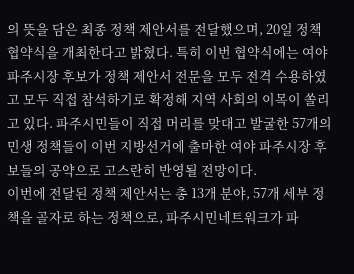의 뜻을 담은 최종 정책 제안서를 전달했으며, 20일 정책 협약식을 개최한다고 밝혔다. 특히 이번 협약식에는 여야 파주시장 후보가 정책 제안서 전문을 모두 전격 수용하였고 모두 직접 참석하기로 확정해 지역 사회의 이목이 쏠리고 있다. 파주시민들이 직접 머리를 맞대고 발굴한 57개의 민생 정책들이 이번 지방선거에 출마한 여야 파주시장 후보들의 공약으로 고스란히 반영될 전망이다.
이번에 전달된 정책 제안서는 총 13개 분야, 57개 세부 정책을 골자로 하는 정책으로, 파주시민네트워크가 파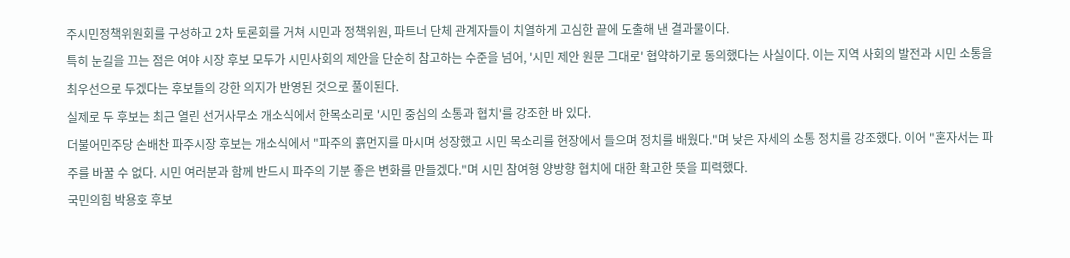주시민정책위원회를 구성하고 2차 토론회를 거쳐 시민과 정책위원, 파트너 단체 관계자들이 치열하게 고심한 끝에 도출해 낸 결과물이다.
특히 눈길을 끄는 점은 여야 시장 후보 모두가 시민사회의 제안을 단순히 참고하는 수준을 넘어, '시민 제안 원문 그대로' 협약하기로 동의했다는 사실이다. 이는 지역 사회의 발전과 시민 소통을 최우선으로 두겠다는 후보들의 강한 의지가 반영된 것으로 풀이된다.
실제로 두 후보는 최근 열린 선거사무소 개소식에서 한목소리로 '시민 중심의 소통과 협치'를 강조한 바 있다.
더불어민주당 손배찬 파주시장 후보는 개소식에서 "파주의 흙먼지를 마시며 성장했고 시민 목소리를 현장에서 들으며 정치를 배웠다."며 낮은 자세의 소통 정치를 강조했다. 이어 "혼자서는 파주를 바꿀 수 없다. 시민 여러분과 함께 반드시 파주의 기분 좋은 변화를 만들겠다."며 시민 참여형 양방향 협치에 대한 확고한 뜻을 피력했다.
국민의힘 박용호 후보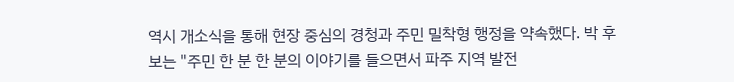역시 개소식을 통해 현장 중심의 경청과 주민 밀착형 행정을 약속했다. 박 후보는 "주민 한 분 한 분의 이야기를 들으면서 파주 지역 발전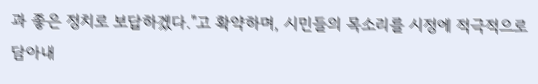과 좋은 정치로 보답하겠다."고 확약하며, 시민들의 목소리를 시정에 적극적으로 담아내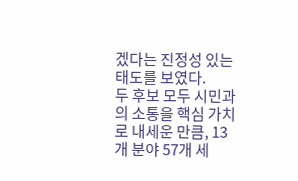겠다는 진정성 있는 태도를 보였다.
두 후보 모두 시민과의 소통을 핵심 가치로 내세운 만큼, 13개 분야 57개 세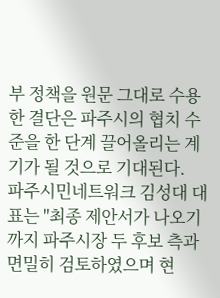부 정책을 원문 그대로 수용한 결단은 파주시의 협치 수준을 한 단계 끌어올리는 계기가 될 것으로 기대된다.
파주시민네트워크 김성대 대표는 "최종 제안서가 나오기까지 파주시장 두 후보 측과 면밀히 검토하였으며 현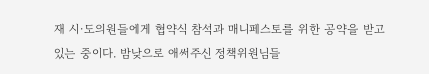재 시·도의원들에게 협약식 참석과 매니페스토를 위한 공약을 받고 있는 중이다. 밤낮으로 애써주신 정책위원님들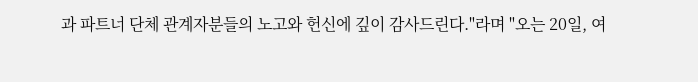과 파트너 단체 관계자분들의 노고와 헌신에 깊이 감사드린다."라며 "오는 20일, 여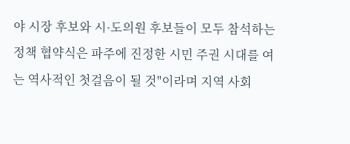야 시장 후보와 시·도의원 후보들이 모두 참석하는 정책 협약식은 파주에 진정한 시민 주권 시대를 여는 역사적인 첫걸음이 될 것"이라며 지역 사회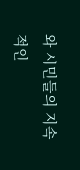와 시민들의 지속적인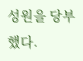성원을 당부했다.